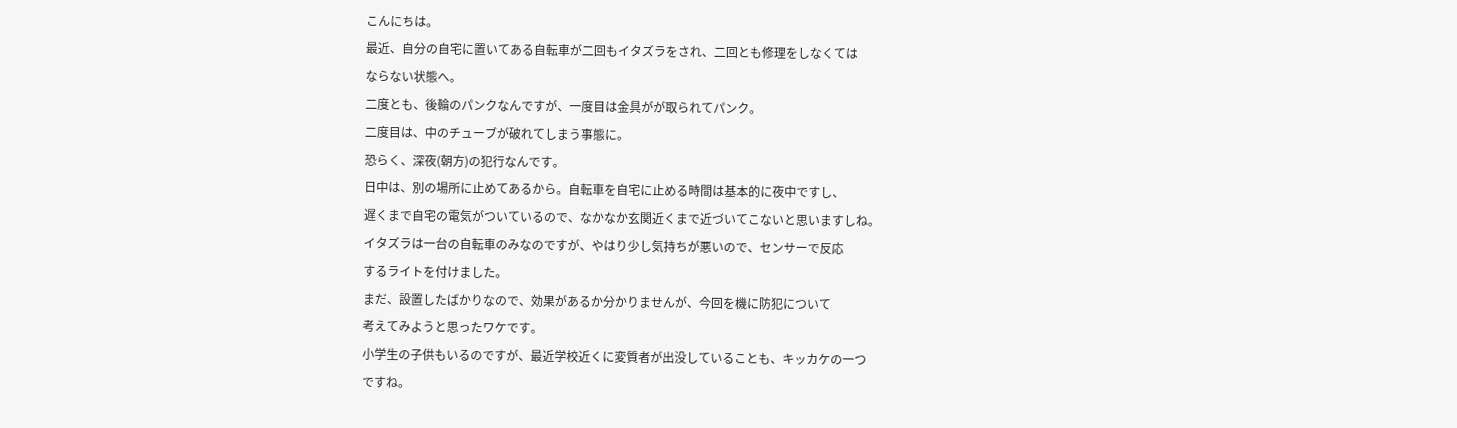こんにちは。
最近、自分の自宅に置いてある自転車が二回もイタズラをされ、二回とも修理をしなくては
ならない状態へ。
二度とも、後輪のパンクなんですが、一度目は金具がが取られてパンク。
二度目は、中のチューブが破れてしまう事態に。
恐らく、深夜(朝方)の犯行なんです。
日中は、別の場所に止めてあるから。自転車を自宅に止める時間は基本的に夜中ですし、
遅くまで自宅の電気がついているので、なかなか玄関近くまで近づいてこないと思いますしね。
イタズラは一台の自転車のみなのですが、やはり少し気持ちが悪いので、センサーで反応
するライトを付けました。
まだ、設置したばかりなので、効果があるか分かりませんが、今回を機に防犯について
考えてみようと思ったワケです。
小学生の子供もいるのですが、最近学校近くに変質者が出没していることも、キッカケの一つ
ですね。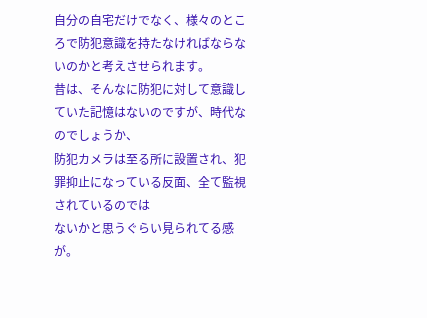自分の自宅だけでなく、様々のところで防犯意識を持たなければならないのかと考えさせられます。
昔は、そんなに防犯に対して意識していた記憶はないのですが、時代なのでしょうか、
防犯カメラは至る所に設置され、犯罪抑止になっている反面、全て監視されているのでは
ないかと思うぐらい見られてる感が。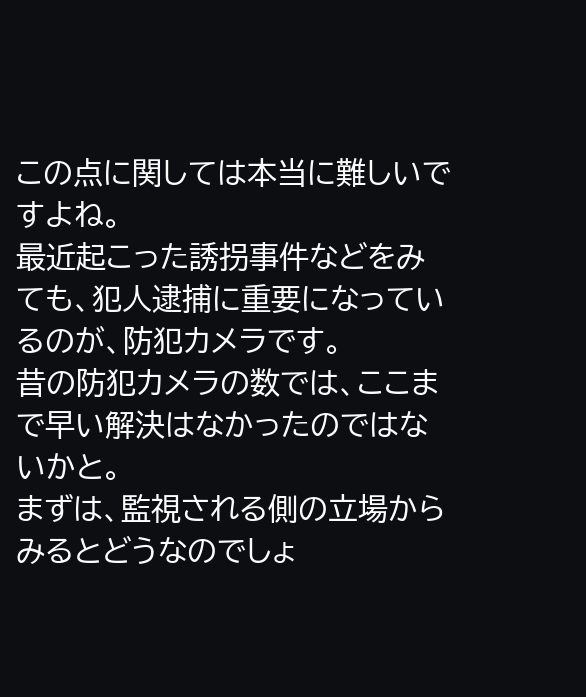この点に関しては本当に難しいですよね。
最近起こった誘拐事件などをみても、犯人逮捕に重要になっているのが、防犯カメラです。
昔の防犯カメラの数では、ここまで早い解決はなかったのではないかと。
まずは、監視される側の立場からみるとどうなのでしょ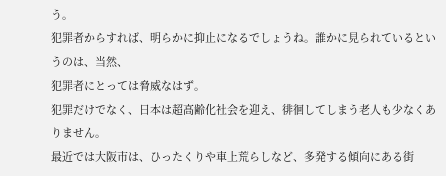う。
犯罪者からすれば、明らかに抑止になるでしょうね。誰かに見られているというのは、当然、
犯罪者にとっては脅威なはず。
犯罪だけでなく、日本は超高齢化社会を迎え、徘徊してしまう老人も少なくありません。
最近では大阪市は、ひったくりや車上荒らしなど、多発する傾向にある街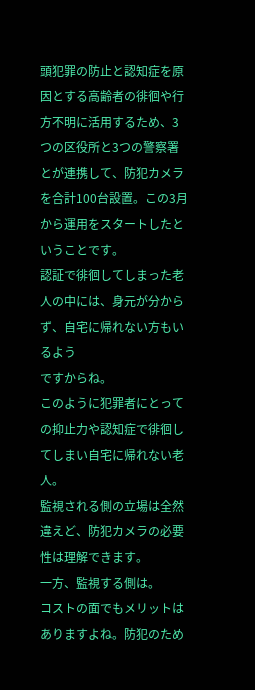頭犯罪の防止と認知症を原因とする高齢者の徘徊や行方不明に活用するため、3つの区役所と3つの警察署とが連携して、防犯カメラを合計100台設置。この3月から運用をスタートしたということです。
認証で徘徊してしまった老人の中には、身元が分からず、自宅に帰れない方もいるよう
ですからね。
このように犯罪者にとっての抑止力や認知症で徘徊してしまい自宅に帰れない老人。
監視される側の立場は全然違えど、防犯カメラの必要性は理解できます。
一方、監視する側は。
コストの面でもメリットはありますよね。防犯のため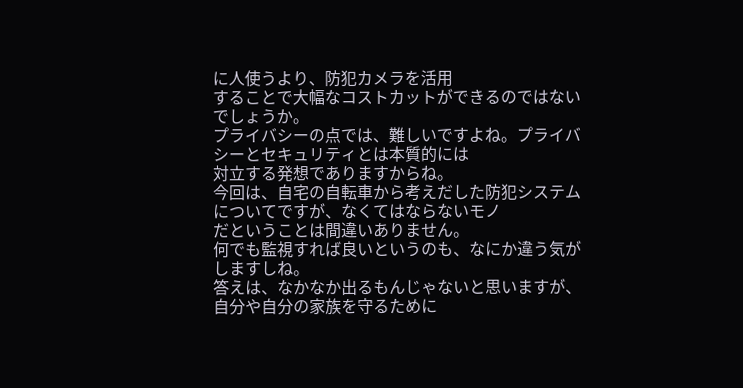に人使うより、防犯カメラを活用
することで大幅なコストカットができるのではないでしょうか。
プライバシーの点では、難しいですよね。プライバシーとセキュリティとは本質的には
対立する発想でありますからね。
今回は、自宅の自転車から考えだした防犯システムについてですが、なくてはならないモノ
だということは間違いありません。
何でも監視すれば良いというのも、なにか違う気がしますしね。
答えは、なかなか出るもんじゃないと思いますが、自分や自分の家族を守るために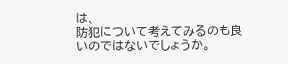は、
防犯について考えてみるのも良いのではないでしょうか。